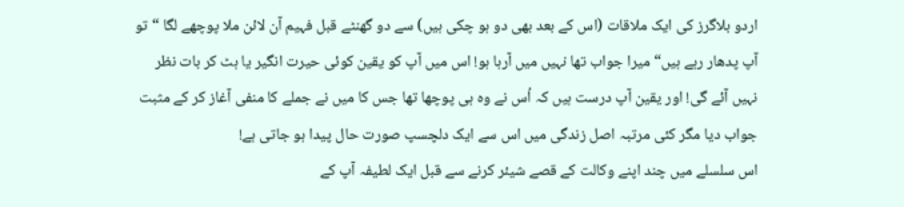اردو بلاگرز کی ایک ملاقات (اس کے بعد بھی دو ہو چکی ہیں) سے دو گھنٹے قبل فہیم آن لائن ملا پوچھے لگا “تو آپ پدھار رہے ہیں“ میرا جواب تھا نہیں میں آرہا ہو! اس میں آپ کو یقین کوئی حیرت انگیر یا ہٹ کر بات نظر نہیں آئے گی! اور یقین آپ درست ہیں کہ اُس نے وہ ہی پوچھا تھا جس کا میں نے جملے کا منفی آغاز کر کے مثبت جواب دیا مگر کئی مرتبہ اصل زندگی میں اس سے ایک دلچسپ صورت حال پیدا ہو جاتی ہے!
اس سلسلے میں چند اپنے وکالت کے قصے شیئر کرنے سے قبل ایک لطیفہ آپ کے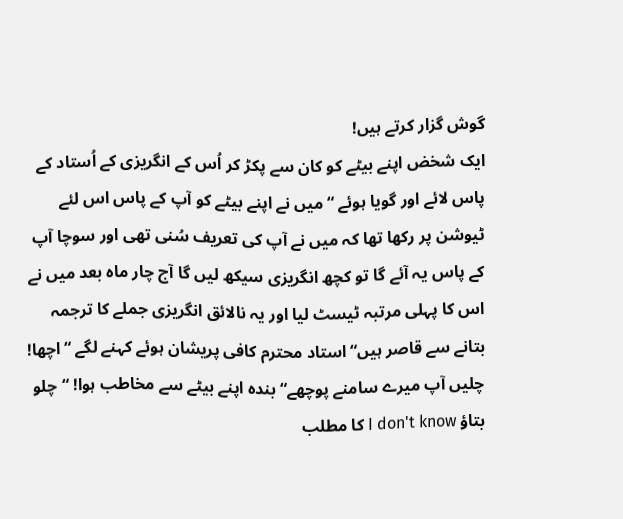گوش گزار کرتے ہیں!
ایک شخض اپنے بیٹے کو کان سے پکڑ کر اُس کے انگریزی کے اُستاد کے پاس لائے اور گویا ہوئے “میں نے اپنے بیٹے کو آپ کے پاس اس لئے ٹیوشن پر رکھا تھا کہ میں نے آپ کی تعریف سُنی تھی اور سوچا آپ کے پاس یہ آئے گا تو کچھ انگریزی سیکھ لیں گا آج چار ماہ بعد میں نے اس کا پہلی مرتبہ ٹیسٹ لیا اور یہ نالائق انگریزی جملے کا ترجمہ بتانے سے قاصر ہیں“ استاد محترم کافی پریشان ہوئے کہنے لگے “اچھا! چلیں آپ میرے سامنے پوچھے“ بندہ اپنے بیٹے سے مخاطب ہوا! “چلو بتاؤ I don't know کا مطلب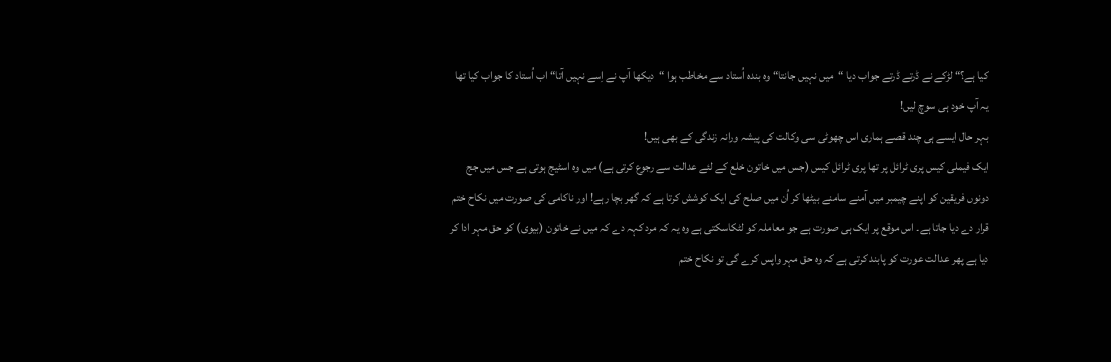کیا ہے؟“ لڑکے نے ڈرتے ڈرتے جواب دیا “میں نہیں جانتا“ وہ بندہ اُستاد سے مخاطب ہوا “دیکھا آپ نے اِسے نہیں آتا“ اب اُستاد کا جواب کیا تھا یہ آپ خود ہی سوچ لیں!
بہر حال ایسے ہی چند قصے ہماری اس چھوٹی سی وکالت کی پیشہ ورانہ زندگی کے بھی ہیں!
ایک فیملی کیس پری ٹرائل پر تھا پری ٹرائل کیس (جس میں خاتون خلع کے لئے عدالت سے رجوع کرتی ہے) میں وہ اسٹیج ہوتی ہے جس میں جج دونوں فریقین کو اپنے چیمبر میں آمنے سامنے بیٹھا کر اُن میں صلح کی ایک کوشش کرتا ہے کہ گھر بچا رہے! اور ناکامی کی صورت میں نکاح ختم قرار دے دیا جاتا ہے۔ اس موقع پر ایک ہی صورت ہے جو معاملہ کو لٹکاسکتی ہے وہ یہ کہ مرد کہہ دے کہ میں نے خاتون (بیوی) کو حق مہر ادا کر دیا ہے پھر عدالت عورت کو پابند کرتی ہے کہ وہ حق مہر واپس کرے گی تو نکاح ختم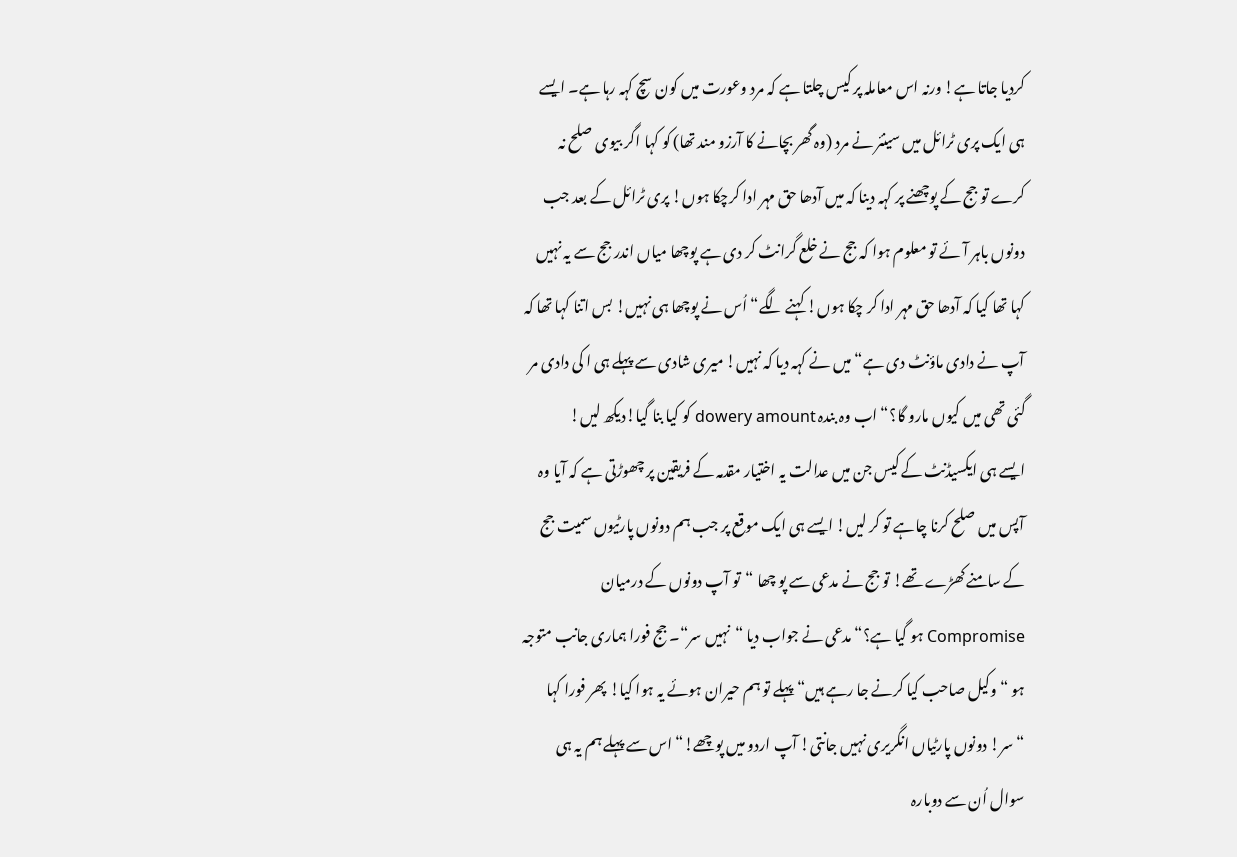کردیا جاتا ہے! ورنہ اس معاملہ پر کیس چلتا ہے کہ مرد وعورت میں کون سچ کہہ رہا ہے۔ ایسے ہی ایک پری ٹرائل میں سینئر نے مرد (وہ گھر بچانے کا آرزو مند تھا) کو کہا اگر بیوی صلح نہ کرے تو جج کے پوچھنے پر کہہ دینا کہ میں آدھا حق مہر ادا کرچکا ہوں! پری ٹرائل کے بعد جب دونوں باہر آئے تو معلوم ہوا کہ جج نے خلع گرانٹ کر دی ہے پوچھا میاں اندر جج سے یہ نہیں کہا تھا کیا کہ آدھا حق مہر ادا کر چکا ہوں! کہنے لگے“ اُس نے پوچھا ہی نہیں! بس اتنا کہا تھا کہ آپ نے دادی ماؤنٹ دی ہے“ میں نے کہہ دیا کہ نہیں! میری شادی سے پہلے ہی ا کی دادی مر گئی تھی میں کیوں مارو گا؟“ اب وہ بندہ dowery amount کو کیا بنا گیا!دیکھ لیں!
ایسے ہی ایکسیڈنٹ کے کیس جن میں عدالت یہ اختیار مقدمہ کے فریقین پر چھوڑتی ہے کہ آیا وہ آپس میں صلح کرنا چاہے تو کر لیں! ایسے ہی ایک موقع پر جب ہم دونوں پارٹیوں سمیت جج کے سامنے کھڑے تھے! تو جج نے مدعی سے پو چھا “تو آپ دونوں کے درمیان Compromise ہو گیا ہے؟“ مدعی نے جواب دیا “نہیں سر“۔ جج فورا ہماری جانب متوجہ ہو “وکیل صاحب کیا کرنے جا رہے ہیں“ پہلے تو ہم حیران ہوئے یہ ہوا کیا! پھر فورا کہا “سر! دونوں پارٹیاں انگریری نہیں جانتی! آپ اردو میں پوچھے!“ اس سے پہلے ہم یہ ہی سوال اُن سے دوبارہ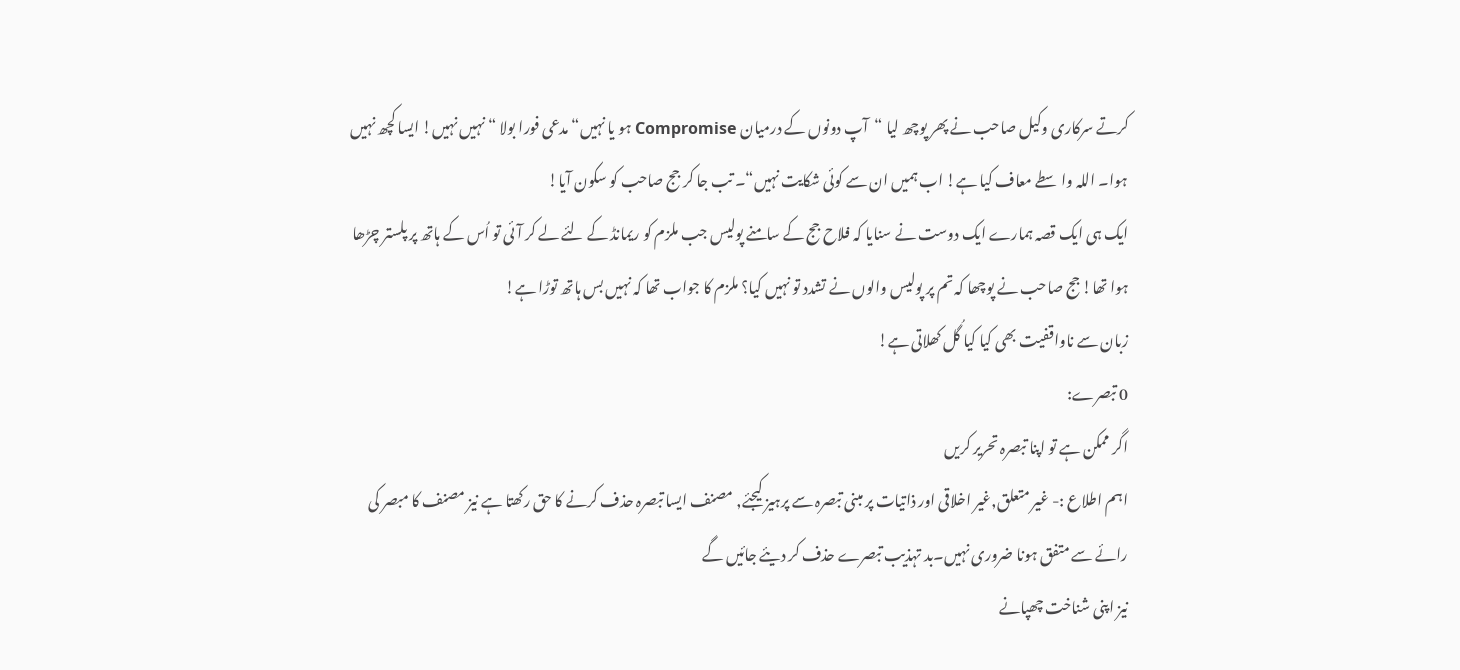کرتے سرکاری وکیل صاحب نے پھر پوچھ لیا “آپ دونوں کے درمیان Compromise ہو یا نہیں“ مدعی فورا بولا “ نہیں نہیں! ایسا کچھ نہیں ہوا۔ اللہ واسطے معاف کیا ہے! اب ہمیں ان سے کوئی شکایت نہیں“۔ تب جا کر جج صاحب کو سکون آیا!
ایک ہی ایک قصہ ہمارے ایک دوست نے سنایا کہ فلاح جج کے سامنے پولیس جب ملزم کو ریمانڈ کے لئے لے کر آئی تو اُس کے ہاتھ پر پلستر چڑھا ہوا تھا! جج صاحب نے پوچھا کہ تم پر پولیس والوں نے تشدد تو نہیں کیا؟ ملزم کا جواب تھا کہ نہیں بس ہاتھ توڑا ہے!
زبان سے ناواقفیت بھی کیا کیا گُل کھلاتی ہے!
0 تبصرے:
اگر ممکن ہے تو اپنا تبصرہ تحریر کریں
اہم اطلاع :- غیر متعلق,غیر اخلاقی اور ذاتیات پر مبنی تبصرہ سے پرہیز کیجئے, مصنف ایسا تبصرہ حذف کرنے کا حق رکھتا ہے نیز مصنف کا مبصر کی رائے سے متفق ہونا ضروری نہیں۔بد تہذیب تبصرے حذف کر دیئے جائیں گے
نیز اپنی شناخت چھپانے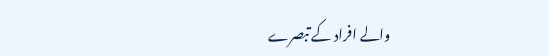والے افراد کے تبصرے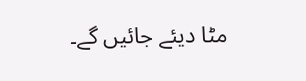مٹا دیئے جائیں گے۔